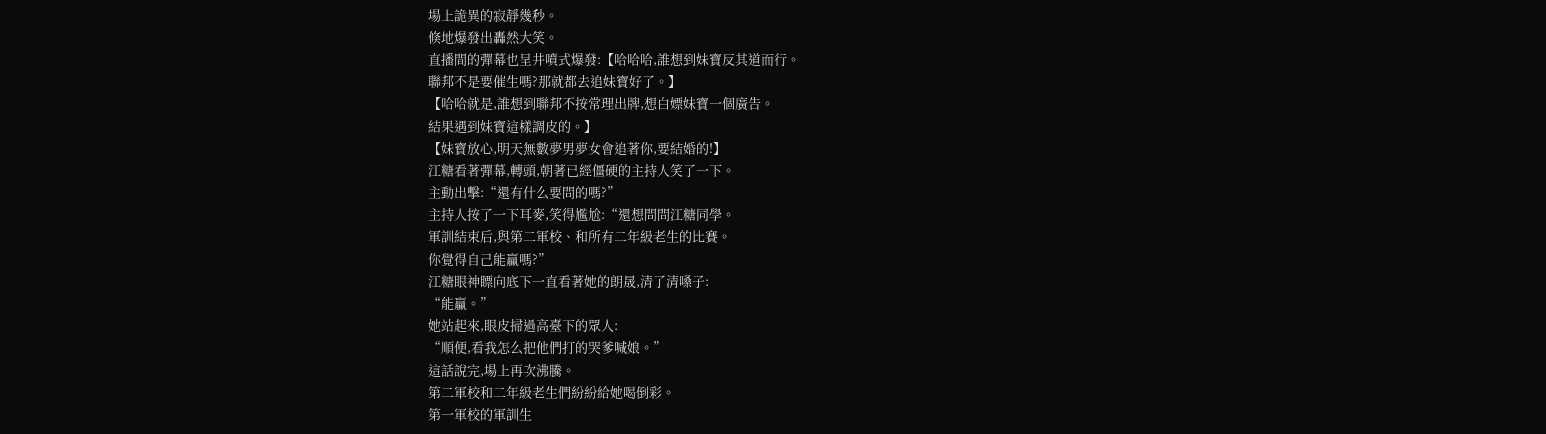場上詭異的寂靜幾秒。
倏地爆發出轟然大笑。
直播間的彈幕也呈井噴式爆發:【哈哈哈,誰想到妹寶反其道而行。
聯邦不是要催生嗎?那就都去追妹寶好了。】
【哈哈就是,誰想到聯邦不按常理出牌,想白嫖妹寶一個廣告。
結果遇到妹寶這樣調皮的。】
【妹寶放心,明天無數夢男夢女會追著你,要結婚的!】
江糖看著彈幕,轉頭,朝著已經僵硬的主持人笑了一下。
主動出擊:“還有什么要問的嗎?”
主持人按了一下耳麥,笑得尷尬:“還想問問江糖同學。
軍訓結束后,與第二軍校、和所有二年級老生的比賽。
你覺得自己能贏嗎?”
江糖眼神瞟向底下一直看著她的朗晟,清了清嗓子:
“能贏。”
她站起來,眼皮掃過高臺下的眾人:
“順便,看我怎么把他們打的哭爹喊娘。”
這話說完,場上再次沸騰。
第二軍校和二年級老生們紛紛給她喝倒彩。
第一軍校的軍訓生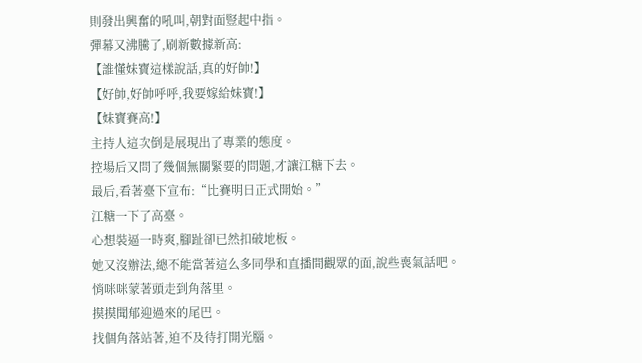則發出興奮的吼叫,朝對面豎起中指。
彈幕又沸騰了,刷新數據新高:
【誰懂妹寶這樣說話,真的好帥!】
【好帥,好帥呼呼,我要嫁給妹寶!】
【妹寶賽高!】
主持人這次倒是展現出了專業的態度。
控場后又問了幾個無關緊要的問題,才讓江糖下去。
最后,看著臺下宣布:“比賽明日正式開始。”
江糖一下了高臺。
心想裝逼一時爽,腳趾卻已然扣破地板。
她又沒辦法,總不能當著這么多同學和直播間觀眾的面,說些喪氣話吧。
悄咪咪蒙著頭走到角落里。
摸摸聞郁迎過來的尾巴。
找個角落站著,迫不及待打開光腦。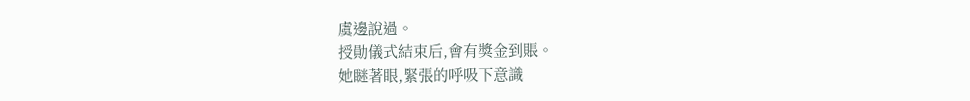虞邊說過。
授勛儀式結束后,會有獎金到賬。
她瞇著眼,緊張的呼吸下意識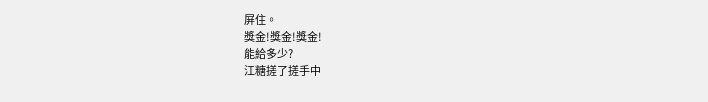屏住。
獎金!獎金!獎金!
能給多少?
江糖搓了搓手中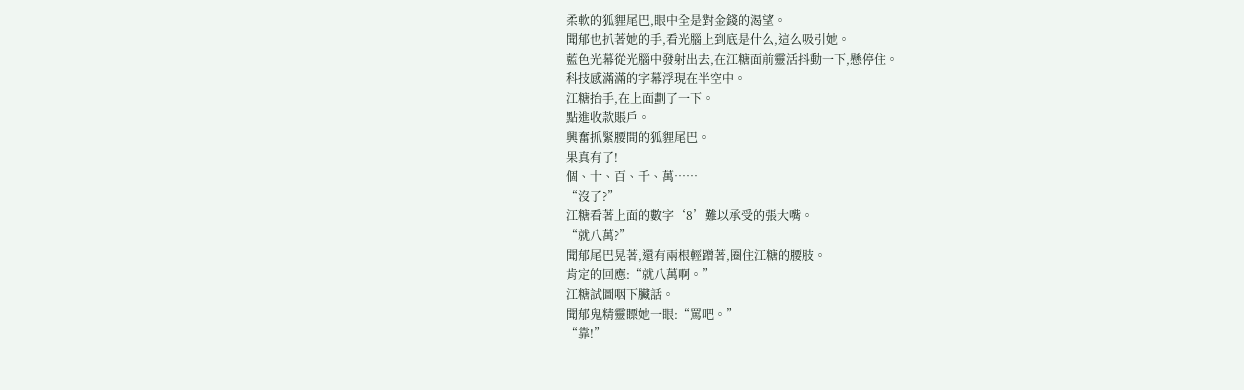柔軟的狐貍尾巴,眼中全是對金錢的渴望。
聞郁也扒著她的手,看光腦上到底是什么,這么吸引她。
藍色光幕從光腦中發射出去,在江糖面前靈活抖動一下,懸停住。
科技感滿滿的字幕浮現在半空中。
江糖抬手,在上面劃了一下。
點進收款賬戶。
興奮抓緊腰間的狐貍尾巴。
果真有了!
個、十、百、千、萬……
“沒了?”
江糖看著上面的數字‘8’難以承受的張大嘴。
“就八萬?”
聞郁尾巴晃著,還有兩根輕蹭著,圈住江糖的腰肢。
肯定的回應:“就八萬啊。”
江糖試圖咽下臟話。
聞郁鬼精靈瞟她一眼:“罵吧。”
“靠!”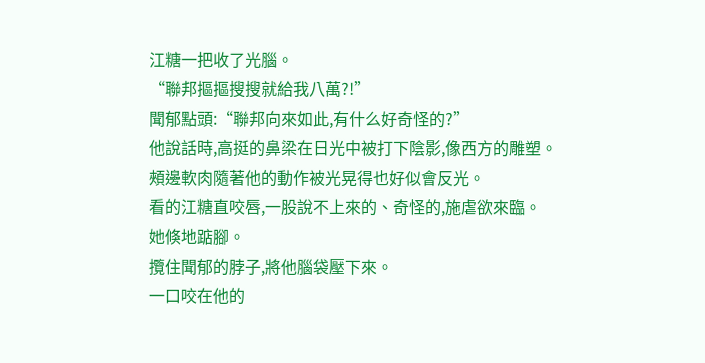江糖一把收了光腦。
“聯邦摳摳搜搜就給我八萬?!”
聞郁點頭:“聯邦向來如此,有什么好奇怪的?”
他說話時,高挺的鼻梁在日光中被打下陰影,像西方的雕塑。
頰邊軟肉隨著他的動作被光晃得也好似會反光。
看的江糖直咬唇,一股說不上來的、奇怪的,施虐欲來臨。
她倏地踮腳。
攬住聞郁的脖子,將他腦袋壓下來。
一口咬在他的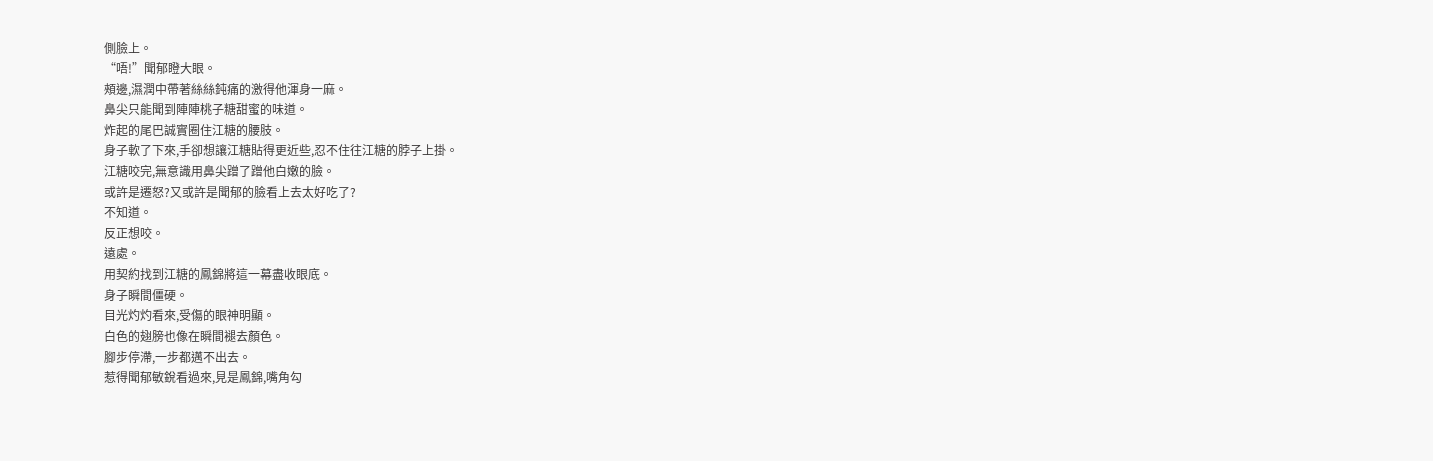側臉上。
“唔!”聞郁瞪大眼。
頰邊,濕潤中帶著絲絲鈍痛的激得他渾身一麻。
鼻尖只能聞到陣陣桃子糖甜蜜的味道。
炸起的尾巴誠實圈住江糖的腰肢。
身子軟了下來,手卻想讓江糖貼得更近些,忍不住往江糖的脖子上掛。
江糖咬完,無意識用鼻尖蹭了蹭他白嫩的臉。
或許是遷怒?又或許是聞郁的臉看上去太好吃了?
不知道。
反正想咬。
遠處。
用契約找到江糖的鳳錦將這一幕盡收眼底。
身子瞬間僵硬。
目光灼灼看來,受傷的眼神明顯。
白色的翅膀也像在瞬間褪去顏色。
腳步停滯,一步都邁不出去。
惹得聞郁敏銳看過來,見是鳳錦,嘴角勾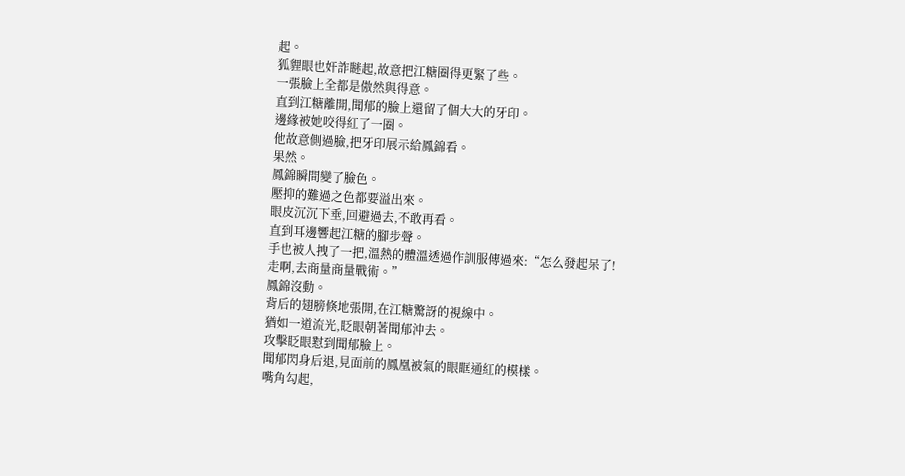起。
狐貍眼也奸詐瞇起,故意把江糖圈得更緊了些。
一張臉上全都是傲然與得意。
直到江糖離開,聞郁的臉上還留了個大大的牙印。
邊緣被她咬得紅了一圈。
他故意側過臉,把牙印展示給鳳錦看。
果然。
鳳錦瞬間變了臉色。
壓抑的難過之色都要溢出來。
眼皮沉沉下垂,回避過去,不敢再看。
直到耳邊響起江糖的腳步聲。
手也被人拽了一把,溫熱的體溫透過作訓服傳過來:“怎么發起呆了!
走啊,去商量商量戰術。”
鳳錦沒動。
背后的翅膀倏地張開,在江糖驚訝的視線中。
猶如一道流光,眨眼朝著聞郁沖去。
攻擊眨眼懟到聞郁臉上。
聞郁閃身后退,見面前的鳳凰被氣的眼眶通紅的模樣。
嘴角勾起,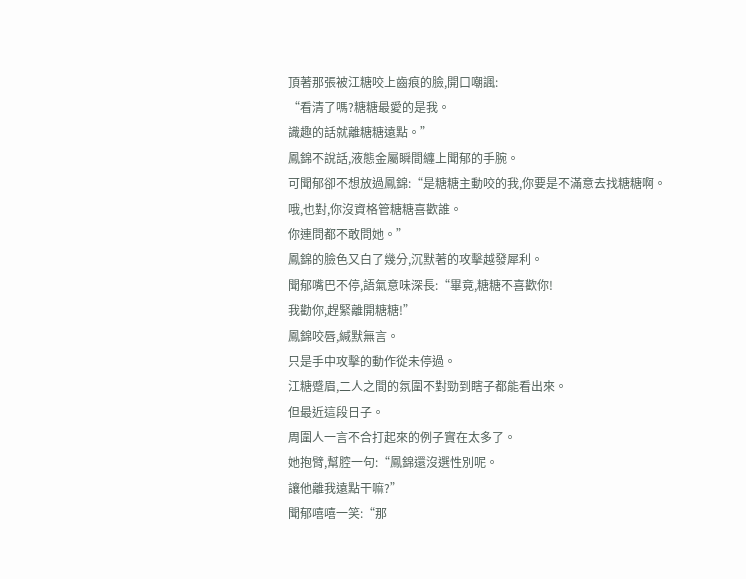頂著那張被江糖咬上齒痕的臉,開口嘲諷:
“看清了嗎?糖糖最愛的是我。
識趣的話就離糖糖遠點。”
鳳錦不說話,液態金屬瞬間纏上聞郁的手腕。
可聞郁卻不想放過鳳錦:“是糖糖主動咬的我,你要是不滿意去找糖糖啊。
哦,也對,你沒資格管糖糖喜歡誰。
你連問都不敢問她。”
鳳錦的臉色又白了幾分,沉默著的攻擊越發犀利。
聞郁嘴巴不停,語氣意味深長:“畢竟,糖糖不喜歡你!
我勸你,趕緊離開糖糖!”
鳳錦咬唇,緘默無言。
只是手中攻擊的動作從未停過。
江糖蹙眉,二人之間的氛圍不對勁到瞎子都能看出來。
但最近這段日子。
周圍人一言不合打起來的例子實在太多了。
她抱臂,幫腔一句:“鳳錦還沒選性別呢。
讓他離我遠點干嘛?”
聞郁嘻嘻一笑:“那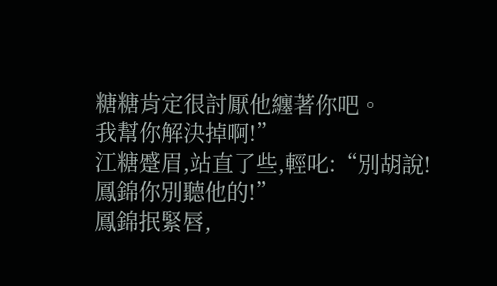糖糖肯定很討厭他纏著你吧。
我幫你解決掉啊!”
江糖蹙眉,站直了些,輕叱:“別胡說!
鳳錦你別聽他的!”
鳳錦抿緊唇,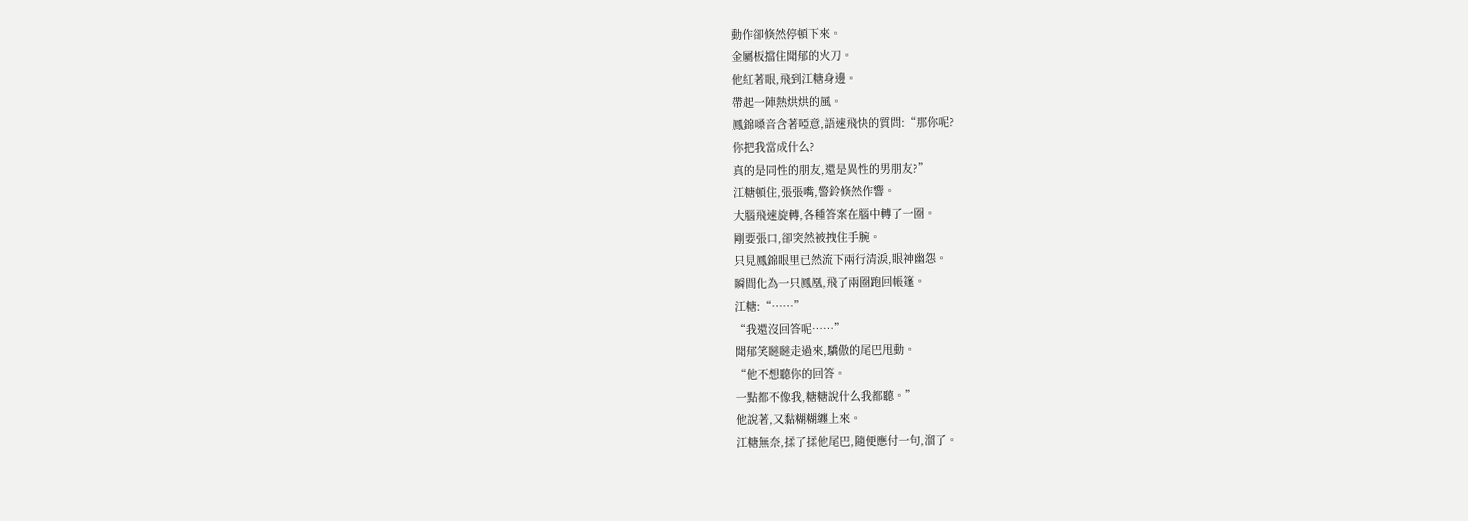動作卻倏然停頓下來。
金屬板擋住聞郁的火刀。
他紅著眼,飛到江糖身邊。
帶起一陣熱烘烘的風。
鳳錦嗓音含著啞意,語速飛快的質問:“那你呢?
你把我當成什么?
真的是同性的朋友,還是異性的男朋友?”
江糖頓住,張張嘴,警鈴倏然作響。
大腦飛速旋轉,各種答案在腦中轉了一圈。
剛要張口,卻突然被拽住手腕。
只見鳳錦眼里已然流下兩行清淚,眼神幽怨。
瞬間化為一只鳳凰,飛了兩圈跑回帳篷。
江糖:“……”
“我還沒回答呢……”
聞郁笑瞇瞇走過來,驕傲的尾巴甩動。
“他不想聽你的回答。
一點都不像我,糖糖說什么我都聽。”
他說著,又黏糊糊纏上來。
江糖無奈,揉了揉他尾巴,隨便應付一句,溜了。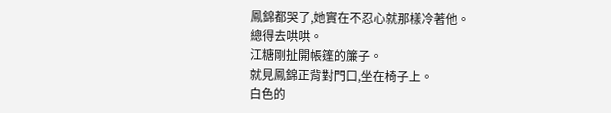鳳錦都哭了,她實在不忍心就那樣冷著他。
總得去哄哄。
江糖剛扯開帳篷的簾子。
就見鳳錦正背對門口,坐在椅子上。
白色的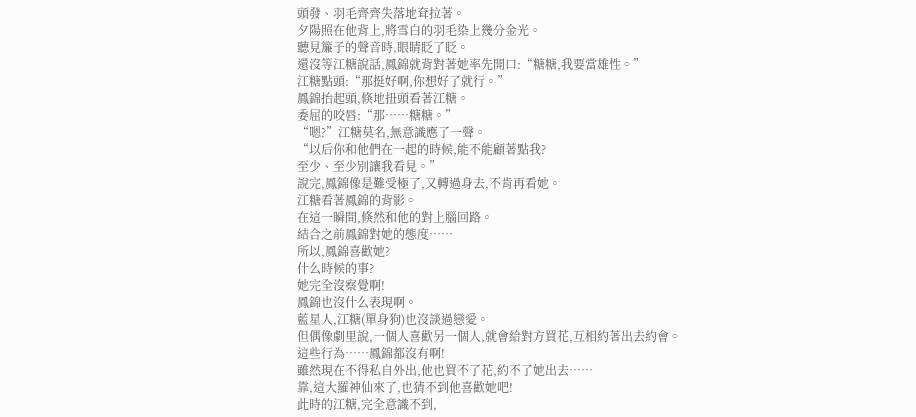頭發、羽毛齊齊失落地耷拉著。
夕陽照在他背上,將雪白的羽毛染上幾分金光。
聽見簾子的聲音時,眼睛眨了眨。
還沒等江糖說話,鳳錦就背對著她率先開口:“糖糖,我要當雄性。”
江糖點頭:“那挺好啊,你想好了就行。”
鳳錦抬起頭,倏地扭頭看著江糖。
委屈的咬唇:“那……糖糖。”
“嗯?”江糖莫名,無意識應了一聲。
“以后你和他們在一起的時候,能不能顧著點我?
至少、至少別讓我看見。”
說完,鳳錦像是難受極了,又轉過身去,不肯再看她。
江糖看著鳳錦的背影。
在這一瞬間,倏然和他的對上腦回路。
結合之前鳳錦對她的態度……
所以,鳳錦喜歡她?
什么時候的事?
她完全沒察覺啊!
鳳錦也沒什么表現啊。
藍星人,江糖(單身狗)也沒談過戀愛。
但偶像劇里說,一個人喜歡另一個人,就會給對方買花,互相約著出去約會。
這些行為……鳳錦都沒有啊!
雖然現在不得私自外出,他也買不了花,約不了她出去……
靠,這大羅神仙來了,也猜不到他喜歡她吧!
此時的江糖,完全意識不到,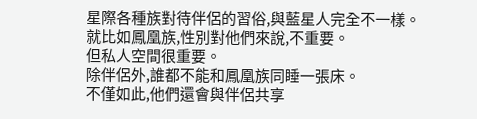星際各種族對待伴侶的習俗,與藍星人完全不一樣。
就比如鳳凰族,性別對他們來說,不重要。
但私人空間很重要。
除伴侶外,誰都不能和鳳凰族同睡一張床。
不僅如此,他們還會與伴侶共享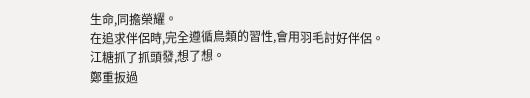生命,同擔榮耀。
在追求伴侶時,完全遵循鳥類的習性,會用羽毛討好伴侶。
江糖抓了抓頭發,想了想。
鄭重扳過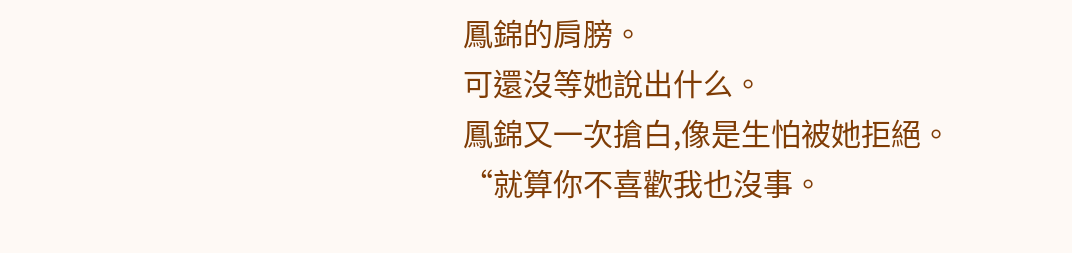鳳錦的肩膀。
可還沒等她說出什么。
鳳錦又一次搶白,像是生怕被她拒絕。
“就算你不喜歡我也沒事。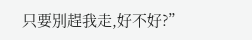只要別趕我走,好不好?”